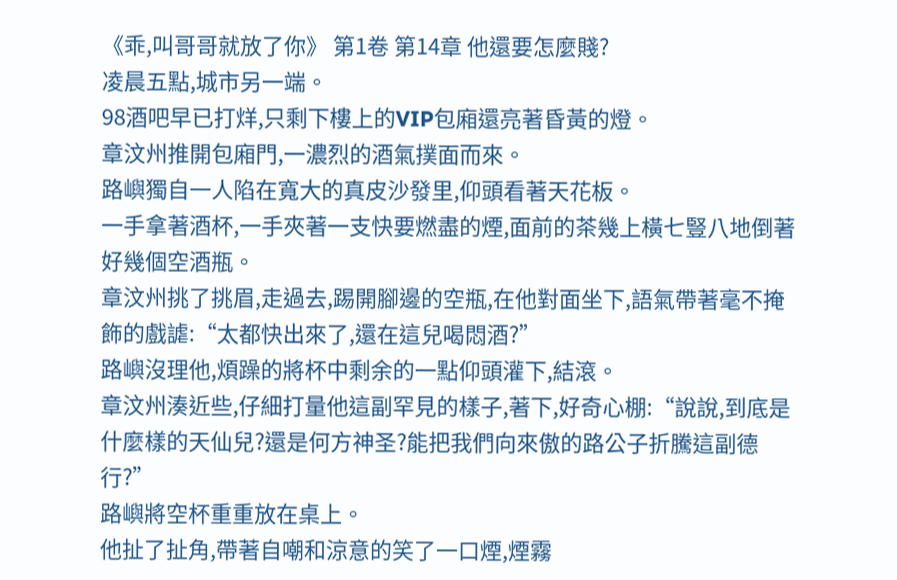《乖,叫哥哥就放了你》 第1卷 第14章 他還要怎麼賤?
凌晨五點,城市另一端。
98酒吧早已打烊,只剩下樓上的VIP包廂還亮著昏黃的燈。
章汶州推開包廂門,一濃烈的酒氣撲面而來。
路嶼獨自一人陷在寬大的真皮沙發里,仰頭看著天花板。
一手拿著酒杯,一手夾著一支快要燃盡的煙,面前的茶幾上橫七豎八地倒著好幾個空酒瓶。
章汶州挑了挑眉,走過去,踢開腳邊的空瓶,在他對面坐下,語氣帶著毫不掩飾的戲謔:“太都快出來了,還在這兒喝悶酒?”
路嶼沒理他,煩躁的將杯中剩余的一點仰頭灌下,結滾。
章汶州湊近些,仔細打量他這副罕見的樣子,著下,好奇心棚:“說說,到底是什麼樣的天仙兒?還是何方神圣?能把我們向來傲的路公子折騰這副德行?”
路嶼將空杯重重放在桌上。
他扯了扯角,帶著自嘲和涼意的笑了一口煙,煙霧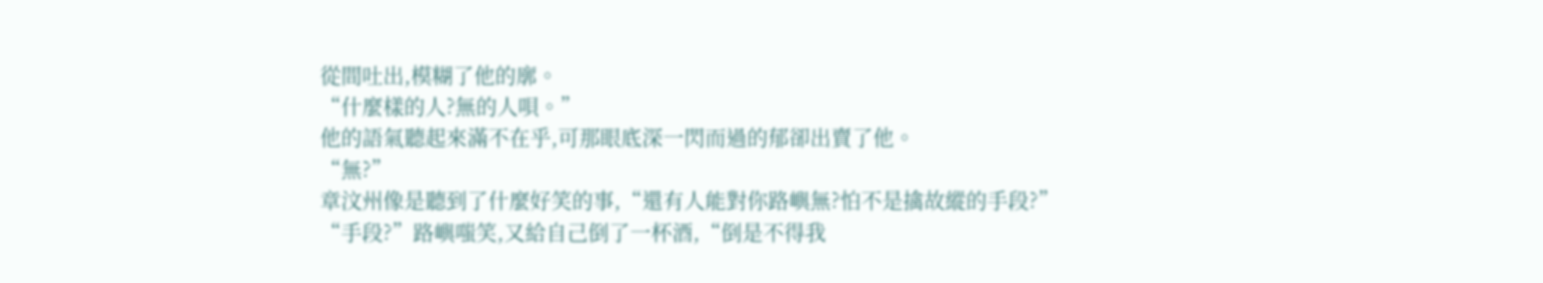從間吐出,模糊了他的廓。
“什麼樣的人?無的人唄。”
他的語氣聽起來滿不在乎,可那眼底深一閃而過的郁卻出賣了他。
“無?”
章汶州像是聽到了什麼好笑的事,“還有人能對你路嶼無?怕不是擒故縱的手段?”
“手段?”路嶼嗤笑,又給自己倒了一杯酒,“倒是不得我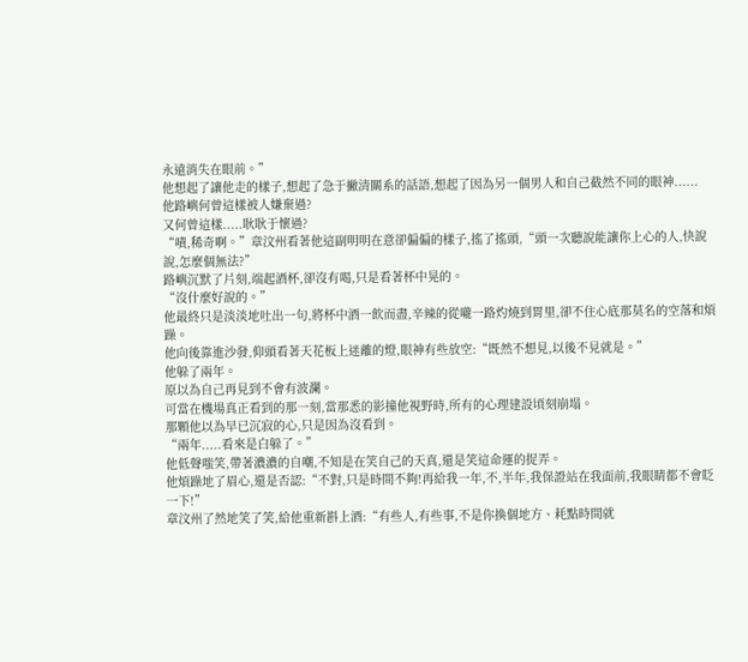永遠消失在眼前。”
他想起了讓他走的樣子,想起了急于撇清關系的話語,想起了因為另一個男人和自己截然不同的眼神......
他路嶼何曾這樣被人嫌棄過?
又何曾這樣.....耿耿于懷過?
“嘖,稀奇啊。”章汶州看著他這副明明在意卻偏偏的樣子,搖了搖頭,“頭一次聽說能讓你上心的人,快說說,怎麼個無法?”
路嶼沉默了片刻,端起酒杯,卻沒有喝,只是看著杯中晃的。
“沒什麼好說的。”
他最終只是淡淡地吐出一句,將杯中酒一飲而盡,辛辣的從嚨一路灼燒到胃里,卻不住心底那莫名的空落和煩躁。
他向後靠進沙發,仰頭看著天花板上迷離的燈,眼神有些放空:“既然不想見,以後不見就是。”
他躲了兩年。
原以為自己再見到不會有波瀾。
可當在機場真正看到的那一刻,當那悉的影撞他視野時,所有的心理建設頃刻崩塌。
那顆他以為早已沉寂的心,只是因為沒看到。
“兩年.....看來是白躲了。”
他低聲嗤笑,帶著濃濃的自嘲,不知是在笑自己的天真,還是笑這命運的捉弄。
他煩躁地了眉心,還是否認:“不對,只是時間不夠!再給我一年,不,半年,我保證站在我面前,我眼睛都不會眨一下!”
章汶州了然地笑了笑,給他重新斟上酒:“有些人,有些事,不是你換個地方、耗點時間就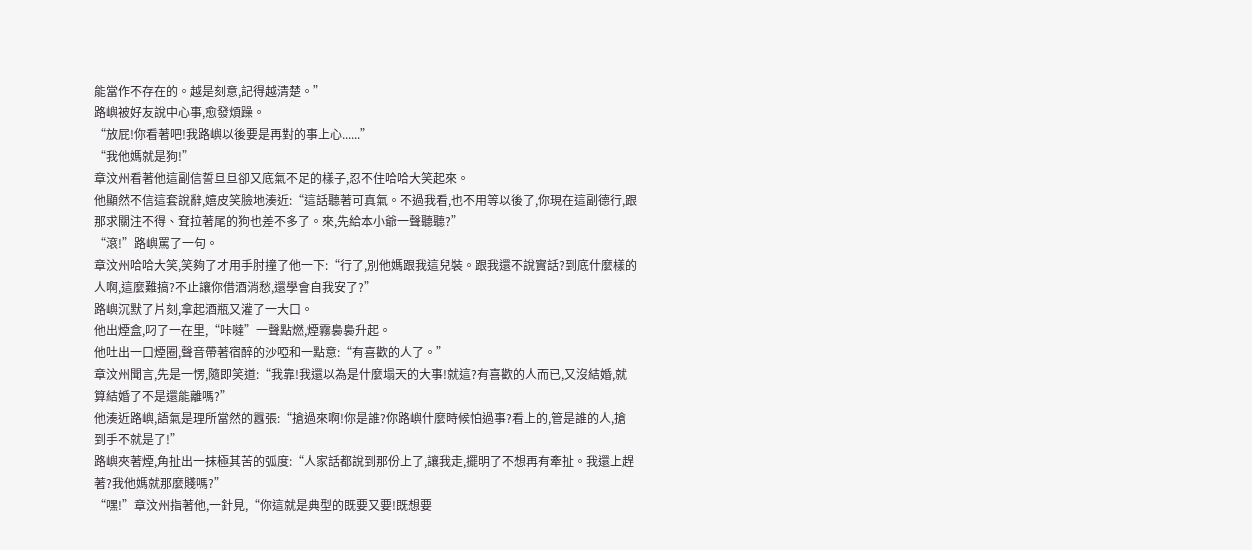能當作不存在的。越是刻意,記得越清楚。”
路嶼被好友說中心事,愈發煩躁。
“放屁!你看著吧!我路嶼以後要是再對的事上心......”
“我他媽就是狗!”
章汶州看著他這副信誓旦旦卻又底氣不足的樣子,忍不住哈哈大笑起來。
他顯然不信這套說辭,嬉皮笑臉地湊近:“這話聽著可真氣。不過我看,也不用等以後了,你現在這副德行,跟那求關注不得、耷拉著尾的狗也差不多了。來,先給本小爺一聲聽聽?”
“滾!”路嶼罵了一句。
章汶州哈哈大笑,笑夠了才用手肘撞了他一下:“行了,別他媽跟我這兒裝。跟我還不說實話?到底什麼樣的人啊,這麼難搞?不止讓你借酒消愁,還學會自我安了?”
路嶼沉默了片刻,拿起酒瓶又灌了一大口。
他出煙盒,叼了一在里,“咔噠”一聲點燃,煙霧裊裊升起。
他吐出一口煙圈,聲音帶著宿醉的沙啞和一點意:“有喜歡的人了。”
章汶州聞言,先是一愣,隨即笑道:“我靠!我還以為是什麼塌天的大事!就這?有喜歡的人而已,又沒結婚,就算結婚了不是還能離嗎?”
他湊近路嶼,語氣是理所當然的囂張:“搶過來啊!你是誰?你路嶼什麼時候怕過事?看上的,管是誰的人,搶到手不就是了!”
路嶼夾著煙,角扯出一抹極其苦的弧度:“人家話都說到那份上了,讓我走,擺明了不想再有牽扯。我還上趕著?我他媽就那麼賤嗎?”
“嘿!”章汶州指著他,一針見,“你這就是典型的既要又要!既想要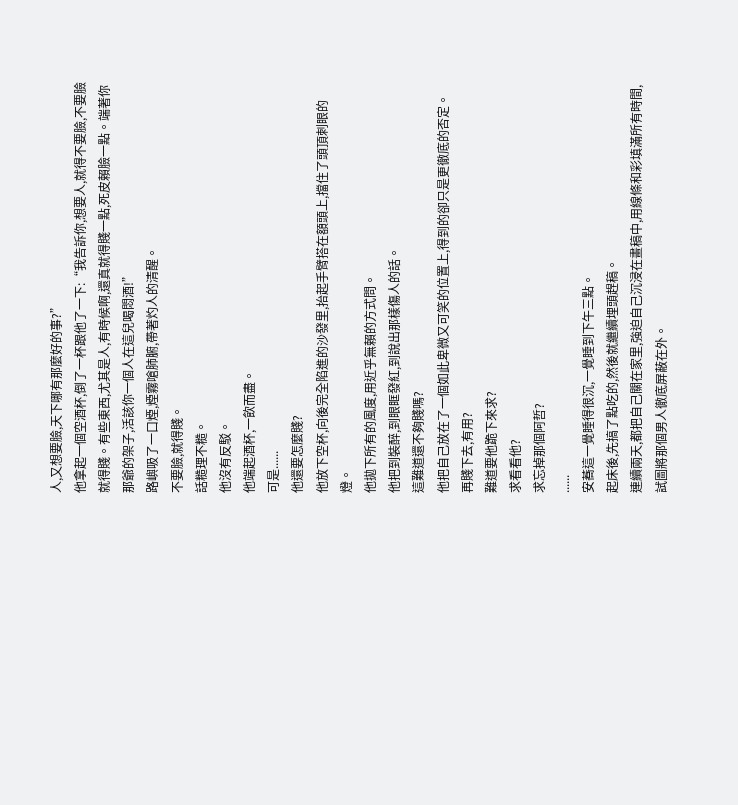人,又想要臉,天下哪有那麼好的事?”
他拿起一個空酒杯,倒了一杯跟他了一下:“我告訴你,想要人,就得不要臉,不要臉就得賤。有些東西,尤其是人,有時候啊,還真就得賤一點,死皮賴臉一點。端著你那爺的架子,活該你一個人在這兒喝悶酒!”
路嶼吸了一口煙,煙霧嗆肺腑,帶著灼人的清醒。
不要臉,就得賤。
話糙理不糙。
他沒有反駁。
他端起酒杯,一飲而盡。
可是......
他還要怎麼賤?
他放下空杯,向後完全陷進的沙發里,抬起手臂搭在額頭上,擋住了頭頂刺眼的燈。
他拋下所有的風度,用近乎無賴的方式問。
他把到裝醉,到眼眶發紅,到說出那樣傷人的話。
這難道還不夠賤嗎?
他把自己放在了一個如此卑微又可笑的位置上,得到的卻只是更徹底的否定。
再賤下去,有用?
難道要他跪下來求?
求看看他?
求忘掉那個阿哲?
......
安蕎這一覺睡得很沉,一覺睡到下午三點。
起床後,先搞了點吃的,然後就繼續埋頭趕稿。
連續兩天,都把自己關在家里,強迫自己沉浸在畫稿中,用線條和彩填滿所有時間,試圖將那個男人徹底屏蔽在外。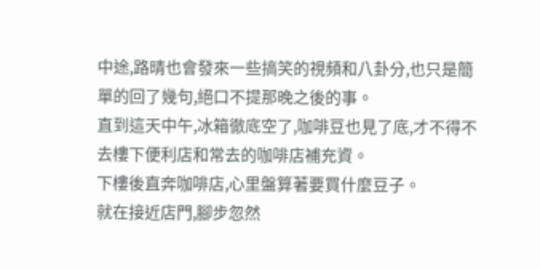中途,路晴也會發來一些搞笑的視頻和八卦分,也只是簡單的回了幾句,絕口不提那晚之後的事。
直到這天中午,冰箱徹底空了,咖啡豆也見了底,才不得不去樓下便利店和常去的咖啡店補充資。
下樓後直奔咖啡店,心里盤算著要買什麼豆子。
就在接近店門,腳步忽然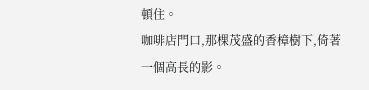頓住。
咖啡店門口,那棵茂盛的香樟樹下,倚著一個高長的影。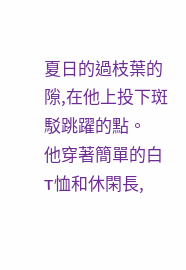夏日的過枝葉的隙,在他上投下斑駁跳躍的點。
他穿著簡單的白T恤和休閑長,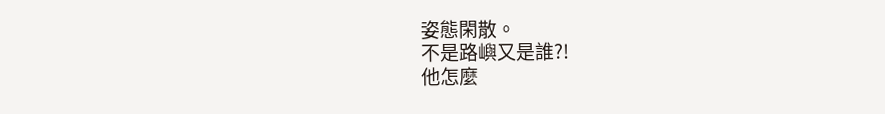姿態閑散。
不是路嶼又是誰?!
他怎麼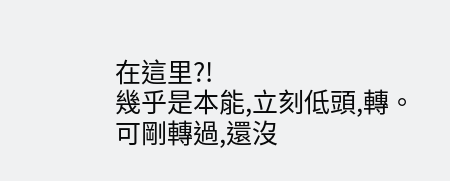在這里?!
幾乎是本能,立刻低頭,轉。
可剛轉過,還沒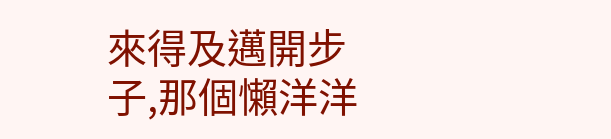來得及邁開步子,那個懶洋洋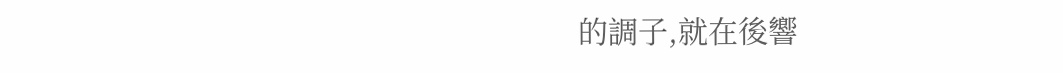的調子,就在後響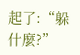起了:“躲什麼?”